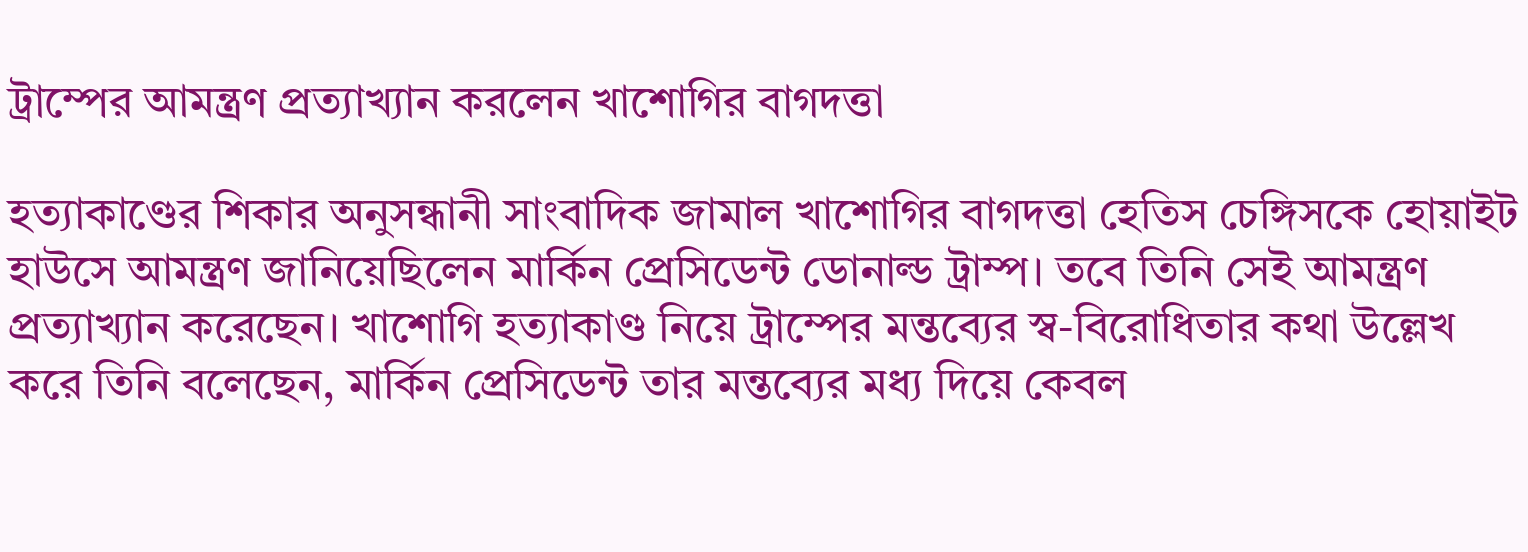ট্রাম্পের আমন্ত্রণ প্রত্যাখ্যান করলেন খাশোগির বাগদত্তা

হত্যাকাণ্ডের শিকার অনুসন্ধানী সাংবাদিক জামাল খাশোগির বাগদত্তা হেতিস চেঙ্গিসকে হোয়াইট হাউসে আমন্ত্রণ জানিয়েছিলেন মার্কিন প্রেসিডেন্ট ডোনাল্ড ট্রাম্প। তবে তিনি সেই আমন্ত্রণ প্রত্যাখ্যান করেছেন। খাশোগি হত্যাকাণ্ড নিয়ে ট্রাম্পের মন্তব্যের স্ব-বিরোধিতার কথা উল্লেখ করে তিনি বলেছেন, মার্কিন প্রেসিডেন্ট তার মন্তব্যের মধ্য দিয়ে কেবল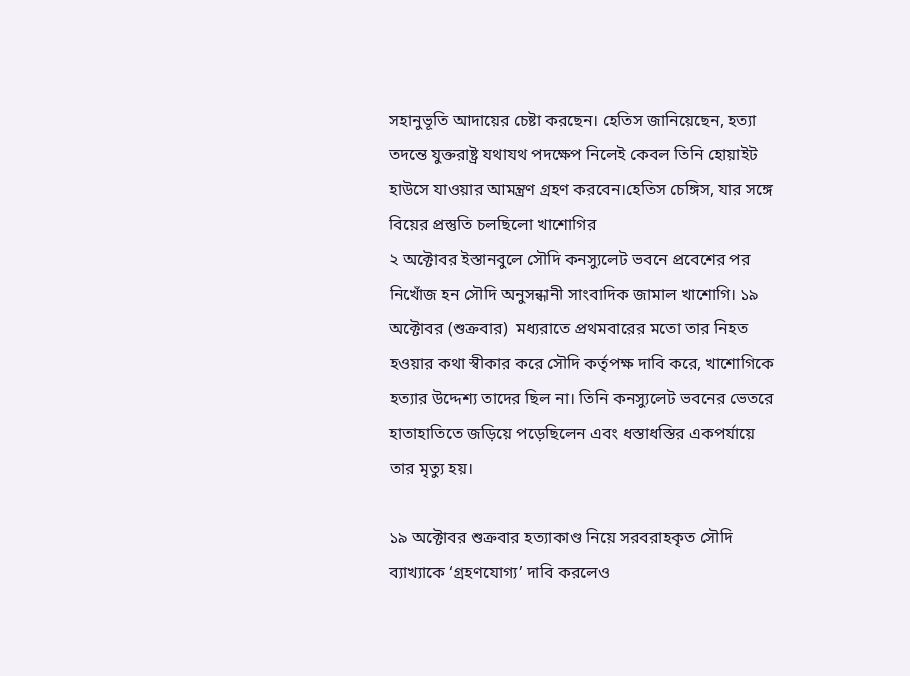সহানুভূতি আদায়ের চেষ্টা করছেন। হেতিস জানিয়েছেন, হত্যা তদন্তে যুক্তরাষ্ট্র যথাযথ পদক্ষেপ নিলেই কেবল তিনি হোয়াইট হাউসে যাওয়ার আমন্ত্রণ গ্রহণ করবেন।হেতিস চেঙ্গিস, যার সঙ্গে বিয়ের প্রস্তুতি চলছিলো খাশোগির
২ অক্টোবর ইস্তানবুলে সৌদি কনস্যুলেট ভবনে প্রবেশের পর নিখোঁজ হন সৌদি অনুসন্ধানী সাংবাদিক জামাল খাশোগি। ১৯ অক্টোবর (শুক্রবার)  মধ্যরাতে প্রথমবারের মতো তার নিহত হওয়ার কথা স্বীকার করে সৌদি কর্তৃপক্ষ দাবি করে, খাশোগিকে হত্যার উদ্দেশ্য তাদের ছিল না। তিনি কনস্যুলেট ভবনের ভেতরে হাতাহাতিতে জড়িয়ে পড়েছিলেন এবং ধস্তাধস্তির একপর্যায়ে তার মৃত্যু হয়।

১৯ অক্টোবর শুক্রবার হত্যাকাণ্ড নিয়ে সরবরাহকৃত সৌদি ব্যাখ্যাকে ‘গ্রহণযোগ্য’ দাবি করলেও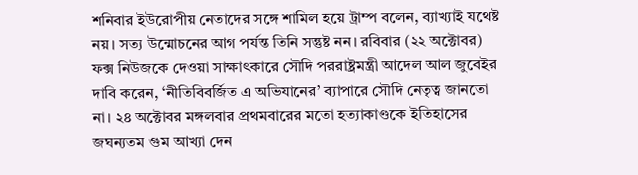শনিবার ইউরোপীয় নেতাদের সঙ্গে শামিল হয়ে ট্রাম্প বলেন, ব্যাখ্যাই যথেষ্ট নয়। সত্য উন্মোচনের আগ পর্যন্ত তিনি সন্তুষ্ট নন। রবিবার (২২ অক্টোবর) ফক্স নিউজকে দেওয়া সাক্ষাৎকারে সৌদি পররাষ্ট্রমন্ত্রী আদেল আল জুবেইর দাবি করেন, ‘নীতিবিবর্জিত এ অভিযানের’ ব্যাপারে সৌদি নেতৃত্ব জানতো না। ২৪ অক্টোবর মঙ্গলবার প্রথমবারের মতো হত্যাকাণ্ডকে ইতিহাসের জঘন্যতম গুম আখ্যা দেন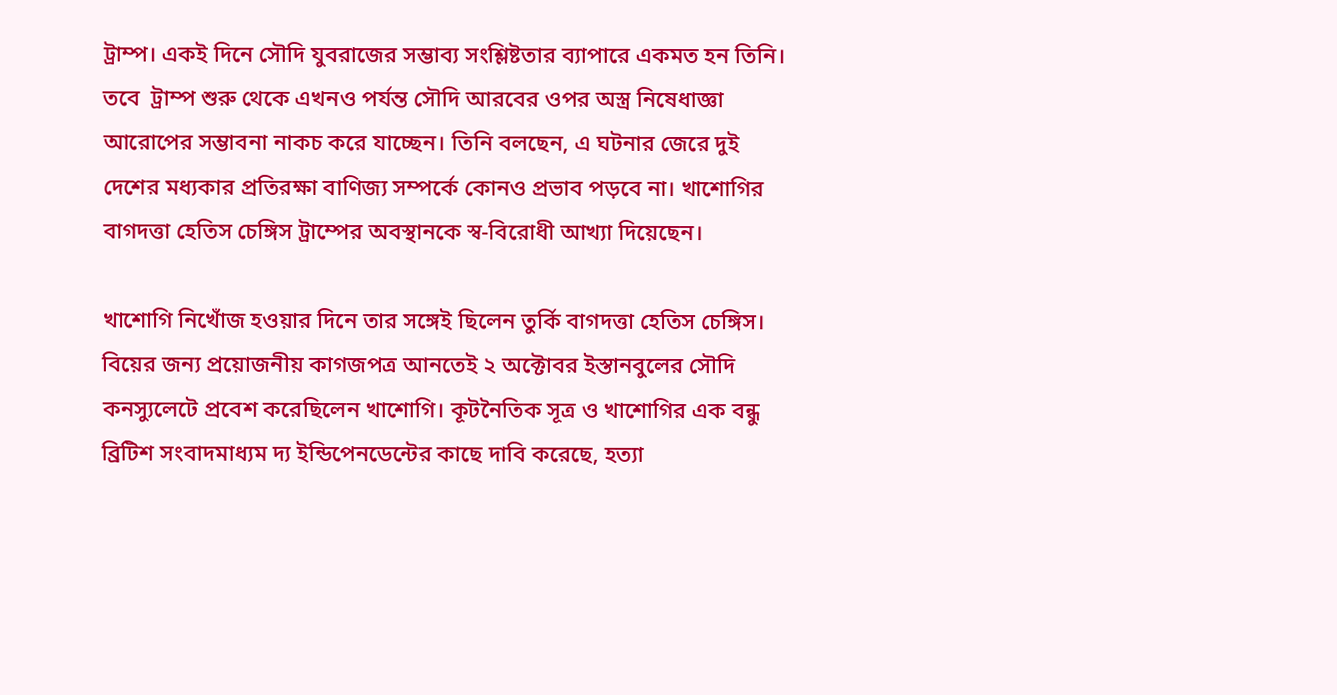ট্রাম্প। একই দিনে সৌদি যুবরাজের সম্ভাব্য সংশ্লিষ্টতার ব্যাপারে একমত হন তিনি। তবে  ট্রাম্প শুরু থেকে এখনও পর্যন্ত সৌদি আরবের ওপর অস্ত্র নিষেধাজ্ঞা আরোপের সম্ভাবনা নাকচ করে যাচ্ছেন। তিনি বলছেন, এ ঘটনার জেরে দুই দেশের মধ্যকার প্রতিরক্ষা বাণিজ্য সম্পর্কে কোনও প্রভাব পড়বে না। খাশোগির বাগদত্তা হেতিস চেঙ্গিস ট্রাম্পের অবস্থানকে স্ব-বিরোধী আখ্যা দিয়েছেন।

খাশোগি নিখোঁজ হওয়ার দিনে তার সঙ্গেই ছিলেন তুর্কি বাগদত্তা হেতিস চেঙ্গিস। বিয়ের জন্য প্রয়োজনীয় কাগজপত্র আনতেই ২ অক্টোবর ইস্তানবুলের সৌদি কনস্যুলেটে প্রবেশ করেছিলেন খাশোগি। কূটনৈতিক সূত্র ও খাশোগির এক বন্ধু ব্রিটিশ সংবাদমাধ্যম দ্য ইন্ডিপেনডেন্টের কাছে দাবি করেছে, হত্যা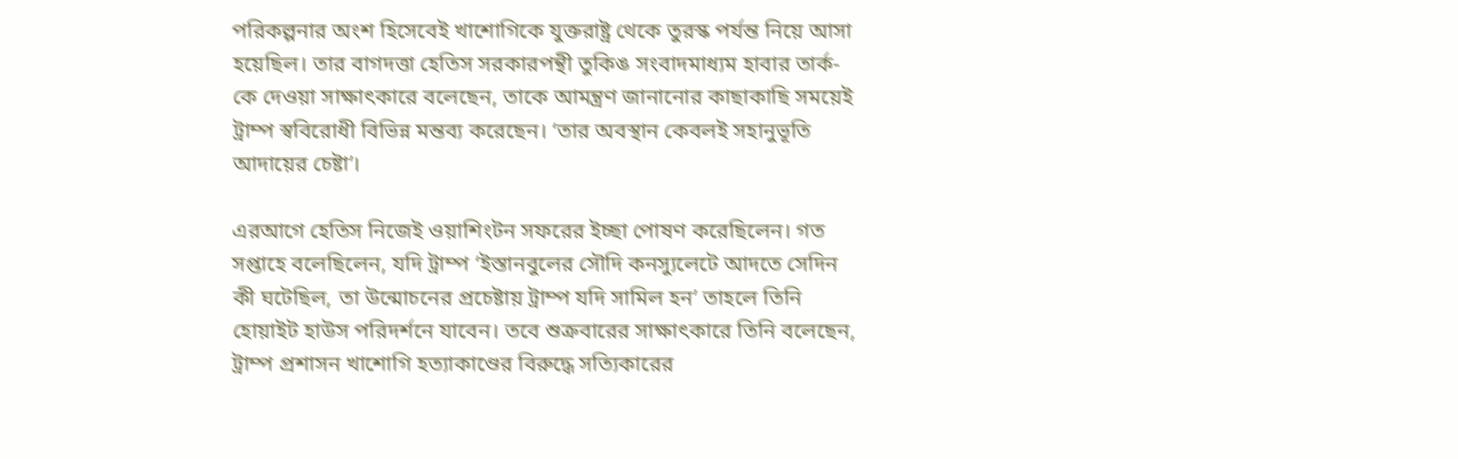পরিকল্পনার অংশ হিসেবেই খাশোগিকে যুক্তরাষ্ট্র থেকে তুরস্ক পর্যন্ত নিয়ে আসা হয়েছিল। তার বাগদত্তা হেতিস সরকারপন্থী তুকিঙ সংবাদমাধ্যম হাবার তার্ক-কে দেওয়া সাক্ষাৎকারে বলেছেন, তাকে আমন্ত্রণ জানানোর কাছাকাছি সময়েই ট্রাম্প স্ববিরোধী বিভিন্ন মন্তব্য করেছেন। ‘তার অবস্থান কেবলই সহানুভূতি আদায়ের চেষ্টা’।

এরআগে হেতিস নিজেই ওয়াশিংটন সফরের ইচ্ছা পোষণ করেছিলেন। গত সপ্তাহে বলেছিলেন, যদি ট্রাম্প ‘ইস্তানবুলের সৌদি কনস্যুলেটে আদতে সেদিন কী ঘটেছিল, তা উন্মোচনের প্রচেষ্টায় ট্রাম্প যদি সামিল হন’ তাহলে তিনি হোয়াইট হাউস পরিদর্শনে যাবেন। তবে শুক্রবারের সাক্ষাৎকারে তিনি বলেছেন, ট্রাম্প প্রশাসন খাশোগি হত্যাকাণ্ডের বিরুদ্ধে সত্যিকারের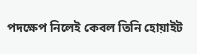পদক্ষেপ নিলেই কেবল তিনি হোয়াইট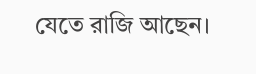যেতে রাজি আছেন।